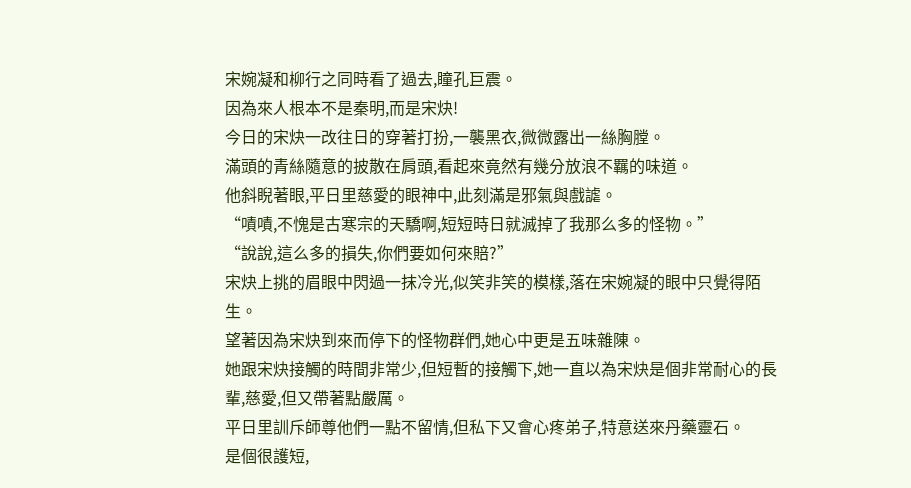宋婉凝和柳行之同時看了過去,瞳孔巨震。
因為來人根本不是秦明,而是宋炔!
今日的宋炔一改往日的穿著打扮,一襲黑衣,微微露出一絲胸膛。
滿頭的青絲隨意的披散在肩頭,看起來竟然有幾分放浪不羈的味道。
他斜睨著眼,平日里慈愛的眼神中,此刻滿是邪氣與戲謔。
“嘖嘖,不愧是古寒宗的天驕啊,短短時日就滅掉了我那么多的怪物。”
“說說,這么多的損失,你們要如何來賠?”
宋炔上挑的眉眼中閃過一抹冷光,似笑非笑的模樣,落在宋婉凝的眼中只覺得陌生。
望著因為宋炔到來而停下的怪物群們,她心中更是五味雜陳。
她跟宋炔接觸的時間非常少,但短暫的接觸下,她一直以為宋炔是個非常耐心的長輩,慈愛,但又帶著點嚴厲。
平日里訓斥師尊他們一點不留情,但私下又會心疼弟子,特意送來丹藥靈石。
是個很護短,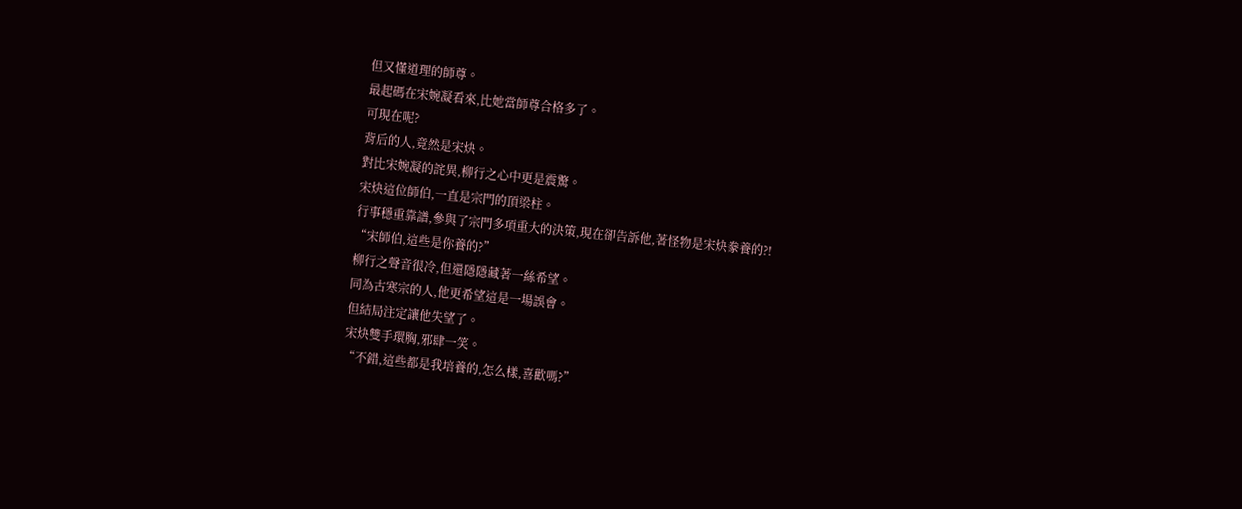但又懂道理的師尊。
最起碼在宋婉凝看來,比她當師尊合格多了。
可現在呢?
背后的人,竟然是宋炔。
對比宋婉凝的詫異,柳行之心中更是震驚。
宋炔這位師伯,一直是宗門的頂梁柱。
行事穩重靠譜,參與了宗門多項重大的決策,現在卻告訴他,著怪物是宋炔豢養的?!
“宋師伯,這些是你養的?”
柳行之聲音很冷,但還隱隱藏著一絲希望。
同為古寒宗的人,他更希望這是一場誤會。
但結局注定讓他失望了。
宋炔雙手環胸,邪肆一笑。
“不錯,這些都是我培養的,怎么樣,喜歡嗎?”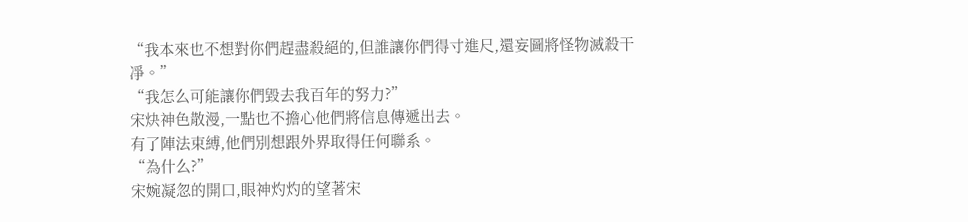“我本來也不想對你們趕盡殺絕的,但誰讓你們得寸進尺,還妄圖將怪物滅殺干凈。”
“我怎么可能讓你們毀去我百年的努力?”
宋炔神色散漫,一點也不擔心他們將信息傳遞出去。
有了陣法束縛,他們別想跟外界取得任何聯系。
“為什么?”
宋婉凝忽的開口,眼神灼灼的望著宋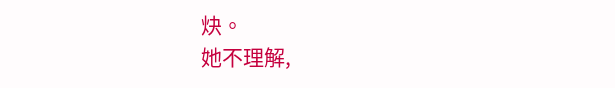炔。
她不理解,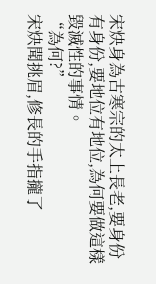宋炔身為古寒宗的太上長老,要身份有身份,要地位有地位,為何要做這樣毀滅性的事情。
“為何?”
宋炔聞挑眉,修長的手指攏了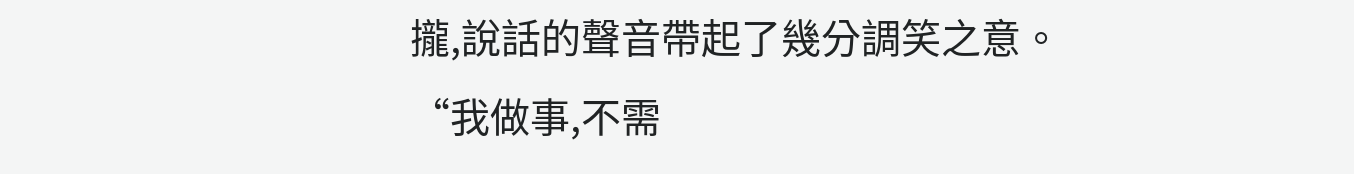攏,說話的聲音帶起了幾分調笑之意。
“我做事,不需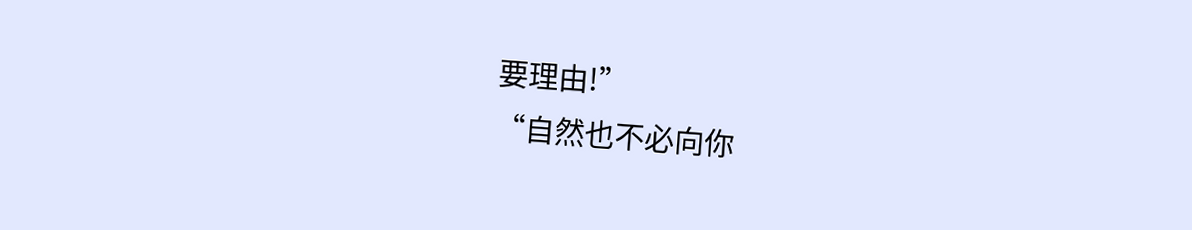要理由!”
“自然也不必向你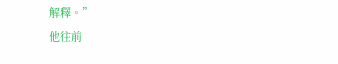解釋。”
他往前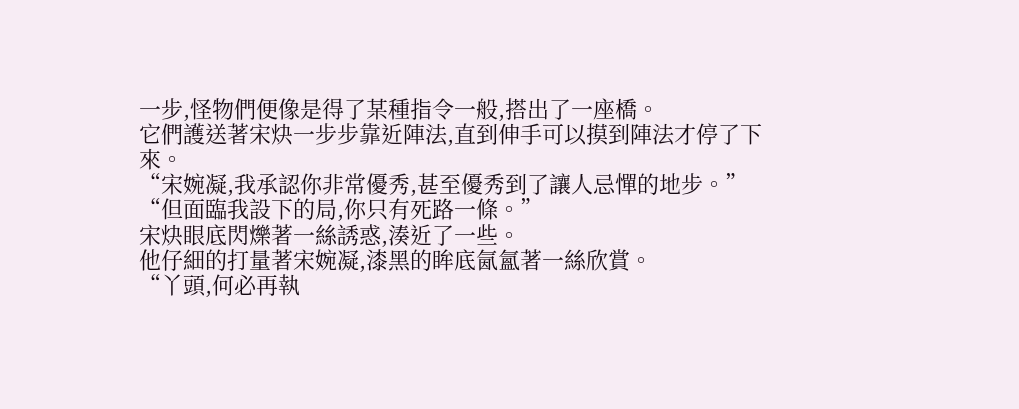一步,怪物們便像是得了某種指令一般,搭出了一座橋。
它們護送著宋炔一步步靠近陣法,直到伸手可以摸到陣法才停了下來。
“宋婉凝,我承認你非常優秀,甚至優秀到了讓人忌憚的地步。”
“但面臨我設下的局,你只有死路一條。”
宋炔眼底閃爍著一絲誘惑,湊近了一些。
他仔細的打量著宋婉凝,漆黑的眸底氤氳著一絲欣賞。
“丫頭,何必再執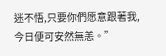迷不悟,只要你們愿意跟著我,今日便可安然無恙。”